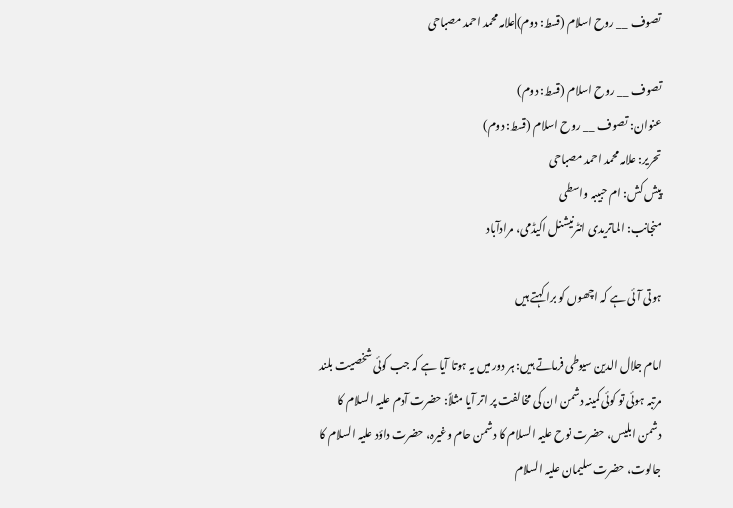تصوف __ روح اسلام (قسط: دوم)|علامہ محمد احمد مصباحی

تصوف __ روح اسلام (قسط: دوم)
عنوان: تصوف __ روح اسلام (قسط: دوم)
تحریر: علامہ محمد احمد مصباحی
پیش کش: ام حبیبہ واسطی
منجانب: الماتریدی انٹرنیشنل اکیڈمی، مرادآباد

ہوتی آئی ہے کہ اچھوں کو برا کہتے ہیں

امام جلال الدین سیوطی فرماتے ہیں: ہر دور میں یہ ہوتا آیا ہے کہ جب کوئی شخصیت بلند مرتبہ ہوئی تو کوئی کمینہ دشمن ان کی مخالفت پر اتر آیا مثلاً: حضرت آدم علیہ السلام کا دشمن ابلیس، حضرت نوح علیہ السلام کا دشمن حام وغیرہ، حضرت داؤد علیہ السلام کا جالوت، حضرت سلیمان علیہ السلام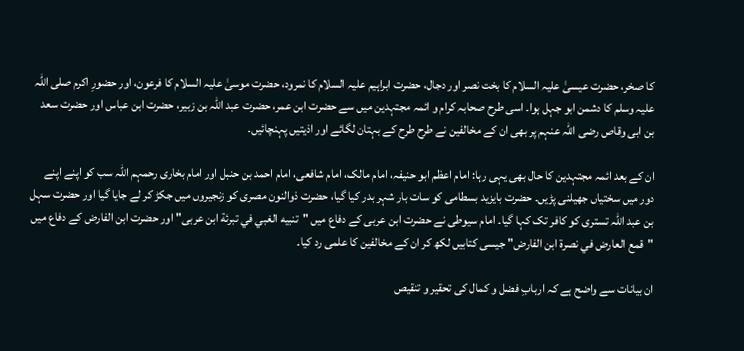کا صخر، حضرت عیسیٰ علیہ السلام کا بخت نصر اور دجال، حضرت ابراہیم علیہ السلام کا نمرود، حضرت موسیٰ علیہ السلام کا فرعون، اور حضورِ اکرم صلی اللہ علیہ وسلم کا دشمن ابو جہل ہوا۔ اسی طرح صحابہ کرام و ائمہ مجتہدین میں سے حضرت ابن عمر، حضرت عبد اللہ بن زبیر، حضرت ابن عباس اور حضرت سعد بن ابی وقاص رضی اللہ عنہم پر بھی ان کے مخالفین نے طرح طرح کے بہتان لگائے اور اذیتیں پہنچائیں۔

ان کے بعد ائمہ مجتہدین کا حال بھی یہی رہا: امام اعظم ابو حنیفہ، امام مالک، امام شافعی، امام احمد بن حنبل اور امام بخاری رحمہم اللہ سب کو اپنے اپنے دور میں سختیاں جھیلنی پڑیں۔ حضرت بایزید بسطامی کو سات بار شہر بدر کیا گیا، حضرت ذوالنون مصری کو زنجیروں میں جکڑ کر لے جایا گیا اور حضرت سہل بن عبد اللہ تستری کو کافر تک کہا گیا۔ امام سیوطی نے حضرت ابن عربی کے دفاع میں "تنبيه الغبي في تبرئة ابن عربی" اور حضرت ابن الفارض کے دفاع میں "قمع العارض في نصرة ابن الفارض" جیسی کتابیں لکھ کر ان کے مخالفین کا علمی رد کیا۔

ان بیانات سے واضح ہے کہ اربابِ فضل و کمال کی تحقیر و تنقیص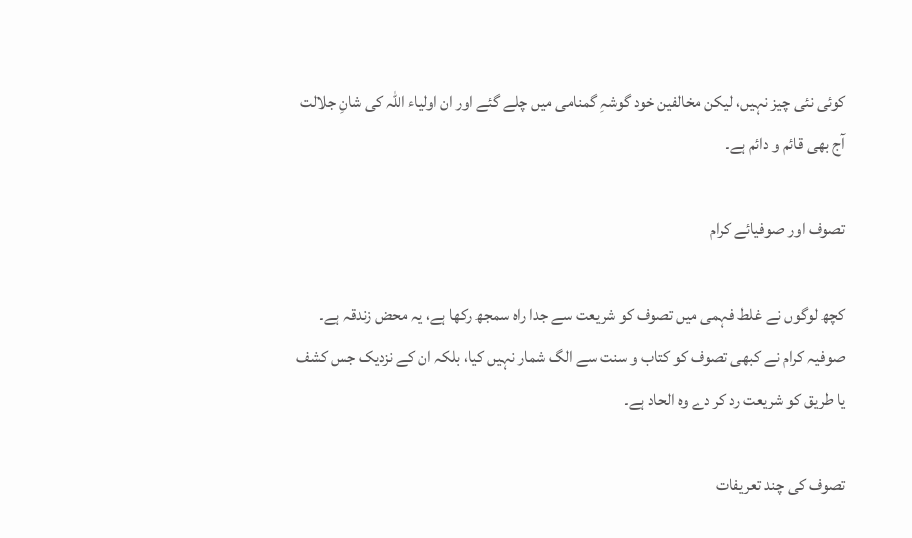کوئی نئی چیز نہیں، لیکن مخالفین خود گوشہِ گمنامی میں چلے گئے اور ان اولیاء اللہ کی شانِ جلالت آج بھی قائم و دائم ہے۔

تصوف اور صوفیائے کرام

کچھ لوگوں نے غلط فہمی میں تصوف کو شریعت سے جدا راہ سمجھ رکھا ہے، یہ محض زندقہ ہے۔ صوفیہ کرام نے کبھی تصوف کو کتاب و سنت سے الگ شمار نہیں کیا، بلکہ ان کے نزدیک جس کشف یا طریق کو شریعت رد کر دے وہ الحاد ہے۔

تصوف کی چند تعریفات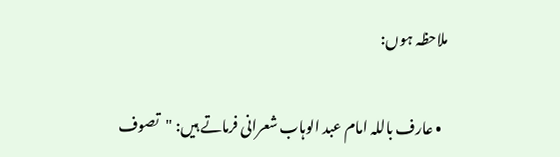ملاحظہ ہوں:

  • عارف باللہ امام عبد الوہاب شعرانی فرماتے ہیں: "تصوف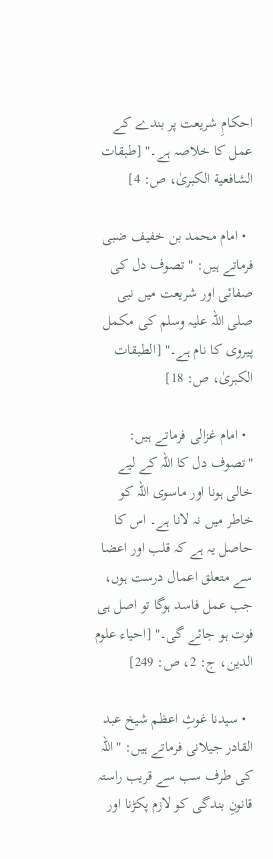احکامِ شریعت پر بندے کے عمل کا خلاصہ ہے۔" [طبقات الشافعیة الکبریٰ، ص: 4]

  • امام محمد بن خفیف ضبی فرماتے ہیں: "تصوف دل کی صفائی اور شریعت میں نبی صلی اللہ علیہ وسلم کی مکمل پیروی کا نام ہے۔" [الطبقات الکبریٰ، ص: 18]

  • امام غزالی فرماتے ہیں: "تصوف دل کا اللہ کے لیے خالی ہونا اور ماسوی اللہ کو خاطر میں نہ لانا ہے۔ اس کا حاصل یہ ہے کہ قلب اور اعضا سے متعلق اعمال درست ہوں، جب عمل فاسد ہوگا تو اصل ہی فوت ہو جائے گی۔" [احیاء علوم الدین، ج: 2، ص: 249]

  • سیدنا غوثِ اعظم شیخ عبد القادر جیلانی فرماتے ہیں: "اللہ کی طرف سب سے قریب راستہ قانونِ بندگی کو لازم پکڑنا اور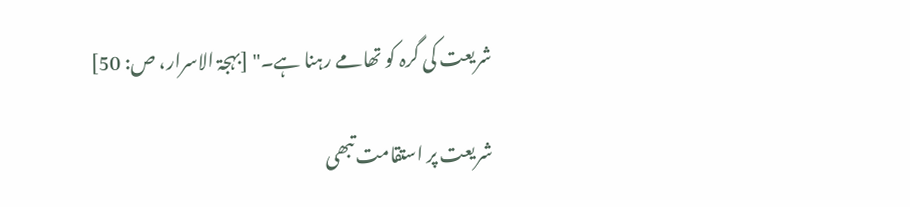شریعت کی گرہ کو تھامے رہنا ہے۔" [بہجۃ الاسرار، ص: 50]

شریعت پر استقامت تبھی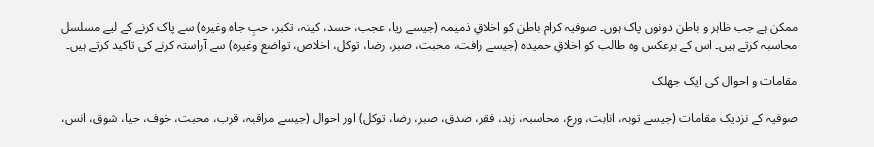ممکن ہے جب ظاہر و باطن دونوں پاک ہوں۔ صوفیہ کرام باطن کو اخلاقِ ذمیمہ (جیسے ریا، عجب، حسد، کینہ، تکبر، حبِ جاہ وغیرہ) سے پاک کرنے کے لیے مسلسل محاسبہ کرتے ہیں۔ اس کے برعکس وہ طالب کو اخلاقِ حمیدہ (جیسے رافت، محبت، صبر، رضا، توکل، اخلاص، تواضع وغیرہ) سے آراستہ کرنے کی تاکید کرتے ہیں۔

مقامات و احوال کی ایک جھلک

صوفیہ کے نزدیک مقامات (جیسے توبہ، انابت، ورع، محاسبہ، زہد، فقر، صدق، صبر، رضا، توکل) اور احوال (جیسے مراقبہ، قرب، محبت، خوف، حیا، شوق، انس،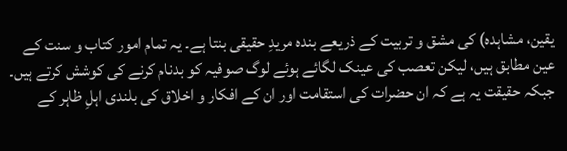یقین، مشاہدہ) کی مشق و تربیت کے ذریعے بندہ مریدِ حقیقی بنتا ہے۔ یہ تمام امور کتاب و سنت کے عین مطابق ہیں، لیکن تعصب کی عینک لگائے ہوئے لوگ صوفیہ کو بدنام کرنے کی کوشش کرتے ہیں۔ جبکہ حقیقت یہ ہے کہ ان حضرات کی استقامت اور ان کے افکار و اخلاق کی بلندی اہلِ ظاہر کے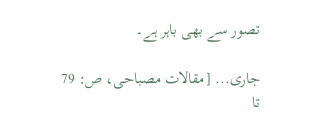تصور سے بھی باہر ہے۔

جاری... [مقالات مصباحی، ص: 79 تا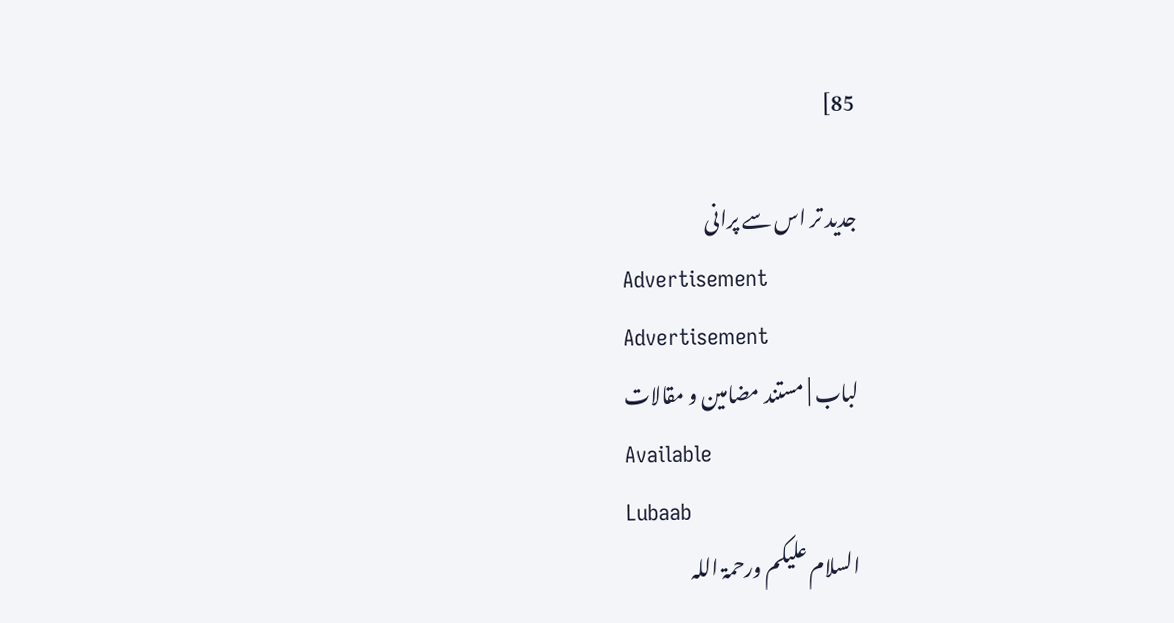85]

جدید تر اس سے پرانی
Advertisement
Advertisement
لباب | مستند مضامین و مقالات
Available
Lubaab
السلام علیکم ورحمۃ اللہ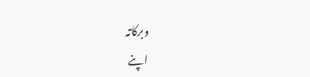وبرکاتہ
اپنے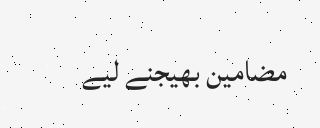مضامین بھیجنے لیے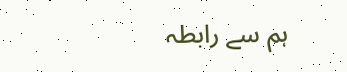ہم سے رابطہ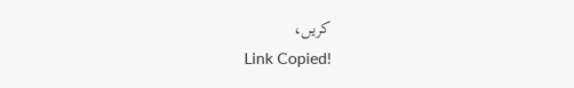کریں،
Link Copied!